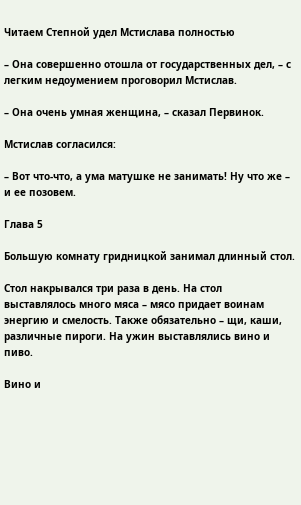Читаем Степной удел Мстислава полностью

– Она совершенно отошла от государственных дел, – с легким недоумением проговорил Мстислав.

– Она очень умная женщина, – сказал Первинок.

Мстислав согласился:

– Вот что-что, а ума матушке не занимать! Ну что же – и ее позовем.

Глава 5

Большую комнату гридницкой занимал длинный стол.

Стол накрывался три раза в день. На стол выставлялось много мяса – мясо придает воинам энергию и смелость. Также обязательно – щи, каши, различные пироги. На ужин выставлялись вино и пиво.

Вино и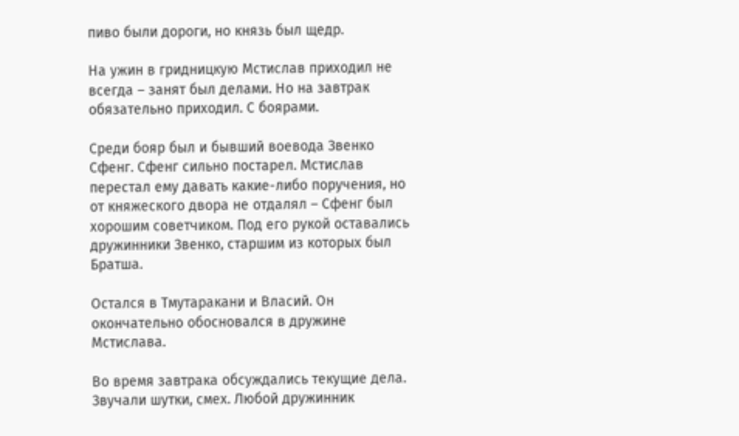пиво были дороги, но князь был щедр.

На ужин в гридницкую Мстислав приходил не всегда – занят был делами. Но на завтрак обязательно приходил. С боярами.

Среди бояр был и бывший воевода Звенко Сфенг. Сфенг сильно постарел. Мстислав перестал ему давать какие-либо поручения, но от княжеского двора не отдалял – Сфенг был хорошим советчиком. Под его рукой оставались дружинники Звенко, старшим из которых был Братша.

Остался в Тмутаракани и Власий. Он окончательно обосновался в дружине Мстислава.

Во время завтрака обсуждались текущие дела. Звучали шутки, смех. Любой дружинник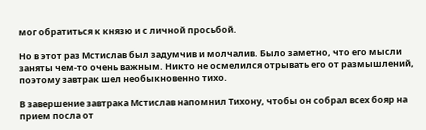мог обратиться к князю и с личной просьбой.

Но в этот раз Мстислав был задумчив и молчалив. Было заметно, что его мысли заняты чем-то очень важным. Никто не осмелился отрывать его от размышлений, поэтому завтрак шел необыкновенно тихо.

В завершение завтрака Мстислав напомнил Тихону, чтобы он собрал всех бояр на прием посла от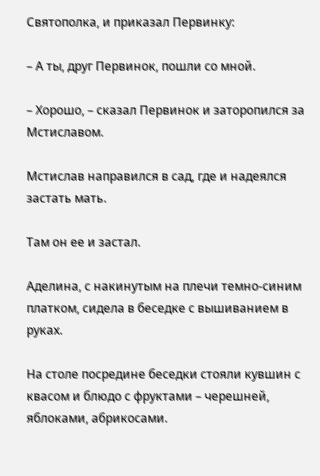Святополка, и приказал Первинку:

– А ты, друг Первинок, пошли со мной.

– Хорошо, – сказал Первинок и заторопился за Мстиславом.

Мстислав направился в сад, где и надеялся застать мать.

Там он ее и застал.

Аделина, с накинутым на плечи темно-синим платком, сидела в беседке с вышиванием в руках.

На столе посредине беседки стояли кувшин с квасом и блюдо с фруктами – черешней, яблоками, абрикосами.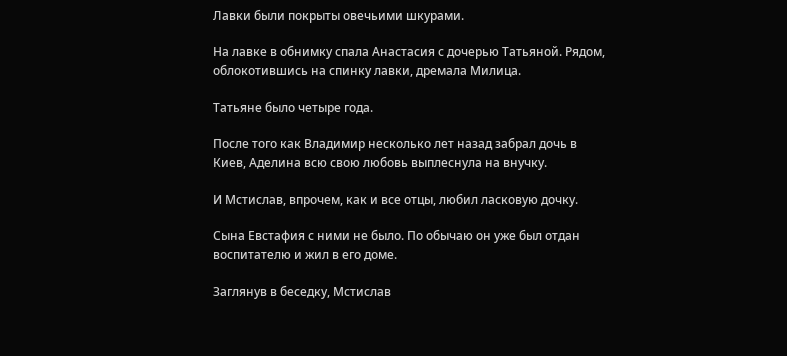Лавки были покрыты овечьими шкурами.

На лавке в обнимку спала Анастасия с дочерью Татьяной. Рядом, облокотившись на спинку лавки, дремала Милица.

Татьяне было четыре года.

После того как Владимир несколько лет назад забрал дочь в Киев, Аделина всю свою любовь выплеснула на внучку.

И Мстислав, впрочем, как и все отцы, любил ласковую дочку.

Сына Евстафия с ними не было. По обычаю он уже был отдан воспитателю и жил в его доме.

Заглянув в беседку, Мстислав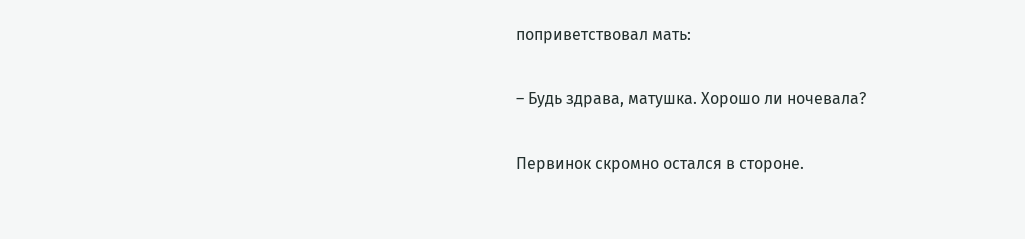поприветствовал мать:

– Будь здрава, матушка. Хорошо ли ночевала?

Первинок скромно остался в стороне.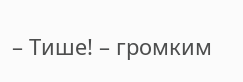– Тише! – громким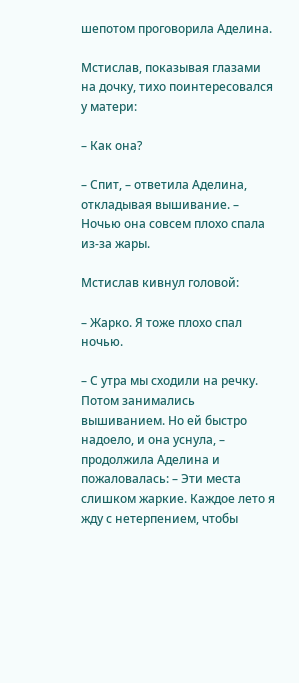шепотом проговорила Аделина.

Мстислав, показывая глазами на дочку, тихо поинтересовался у матери:

– Как она?

– Спит, – ответила Аделина, откладывая вышивание. – Ночью она совсем плохо спала из-за жары.

Мстислав кивнул головой:

– Жарко. Я тоже плохо спал ночью.

– С утра мы сходили на речку. Потом занимались вышиванием. Но ей быстро надоело, и она уснула, – продолжила Аделина и пожаловалась: – Эти места слишком жаркие. Каждое лето я жду с нетерпением, чтобы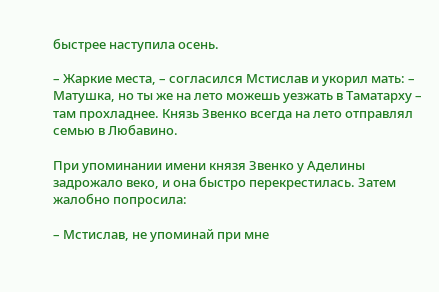быстрее наступила осень.

– Жаркие места, – согласился Мстислав и укорил мать: – Матушка, но ты же на лето можешь уезжать в Таматарху – там прохладнее. Князь Звенко всегда на лето отправлял семью в Любавино.

При упоминании имени князя Звенко у Аделины задрожало веко, и она быстро перекрестилась. Затем жалобно попросила:

– Мстислав, не упоминай при мне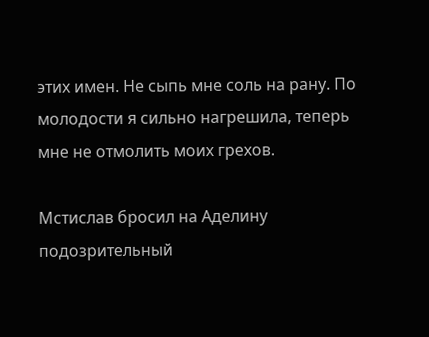этих имен. Не сыпь мне соль на рану. По молодости я сильно нагрешила, теперь мне не отмолить моих грехов.

Мстислав бросил на Аделину подозрительный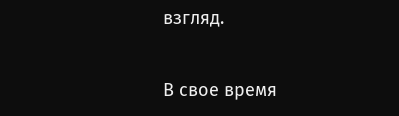взгляд.

В свое время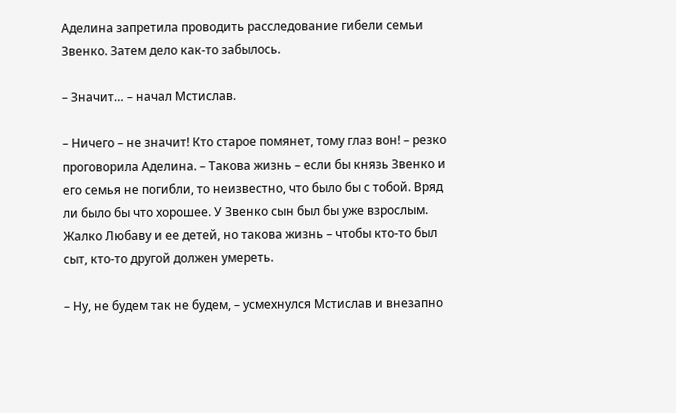Аделина запретила проводить расследование гибели семьи Звенко. Затем дело как-то забылось.

– Значит… – начал Мстислав.

– Ничего – не значит! Кто старое помянет, тому глаз вон! – резко проговорила Аделина. – Такова жизнь – если бы князь Звенко и его семья не погибли, то неизвестно, что было бы с тобой. Вряд ли было бы что хорошее. У Звенко сын был бы уже взрослым. Жалко Любаву и ее детей, но такова жизнь – чтобы кто-то был сыт, кто-то другой должен умереть.

– Ну, не будем так не будем, – усмехнулся Мстислав и внезапно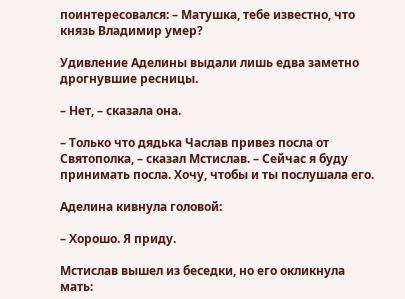поинтересовался: – Матушка, тебе известно, что князь Владимир умер?

Удивление Аделины выдали лишь едва заметно дрогнувшие ресницы.

– Нет, – сказала она.

– Только что дядька Часлав привез посла от Святополка, – сказал Мстислав. – Сейчас я буду принимать посла. Хочу, чтобы и ты послушала его.

Аделина кивнула головой:

– Хорошо. Я приду.

Мстислав вышел из беседки, но его окликнула мать: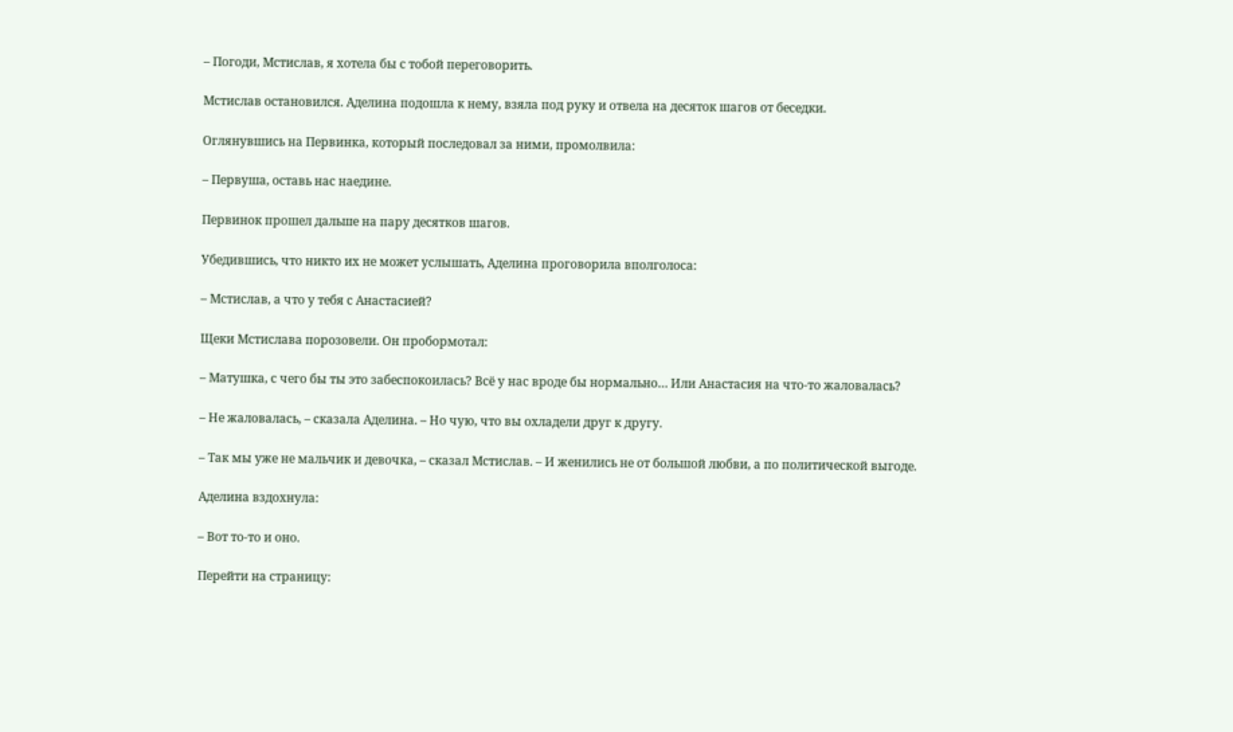– Погоди, Мстислав, я хотела бы с тобой переговорить.

Мстислав остановился. Аделина подошла к нему, взяла под руку и отвела на десяток шагов от беседки.

Оглянувшись на Первинка, который последовал за ними, промолвила:

– Первуша, оставь нас наедине.

Первинок прошел дальше на пару десятков шагов.

Убедившись, что никто их не может услышать, Аделина проговорила вполголоса:

– Мстислав, а что у тебя с Анастасией?

Щеки Мстислава порозовели. Он пробормотал:

– Матушка, с чего бы ты это забеспокоилась? Всё у нас вроде бы нормально… Или Анастасия на что-то жаловалась?

– Не жаловалась, – сказала Аделина. – Но чую, что вы охладели друг к другу.

– Так мы уже не мальчик и девочка, – сказал Мстислав. – И женились не от большой любви, а по политической выгоде.

Аделина вздохнула:

– Вот то-то и оно.

Перейти на страницу: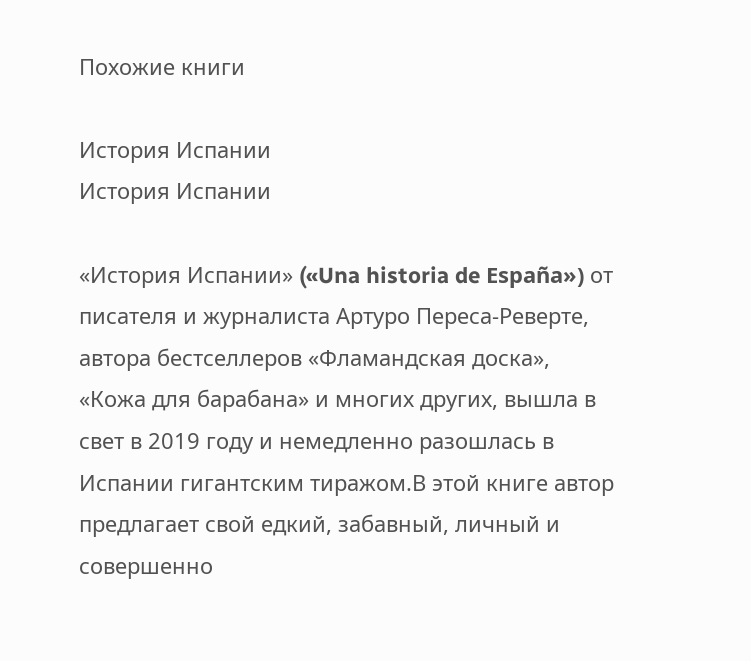Похожие книги

История Испании
История Испании

«История Испании» («Una historia de España») от писателя и журналиста Артуро Переса-Реверте, автора бестселлеров «Фламандская доска», «Кожа для барабана» и многих других, вышла в свет в 2019 году и немедленно разошлась в Испании гигантским тиражом.В этой книге автор предлагает свой едкий, забавный, личный и совершенно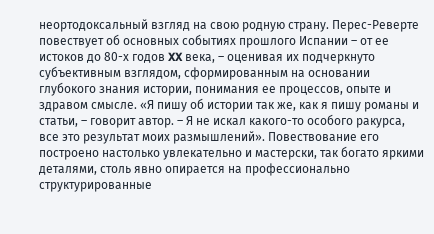неортодоксальный взгляд на свою родную страну. Перес-Реверте повествует об основных событиях прошлого Испании – от ее истоков до 80-х годов XX века, – оценивая их подчеркнуто субъективным взглядом, сформированным на основании глубокого знания истории, понимания ее процессов, опыте и здравом смысле. «Я пишу об истории так же, как я пишу романы и статьи, – говорит автор. – Я не искал какого-то особого ракурса, все это результат моих размышлений». Повествование его построено настолько увлекательно и мастерски, так богато яркими деталями, столь явно опирается на профессионально структурированные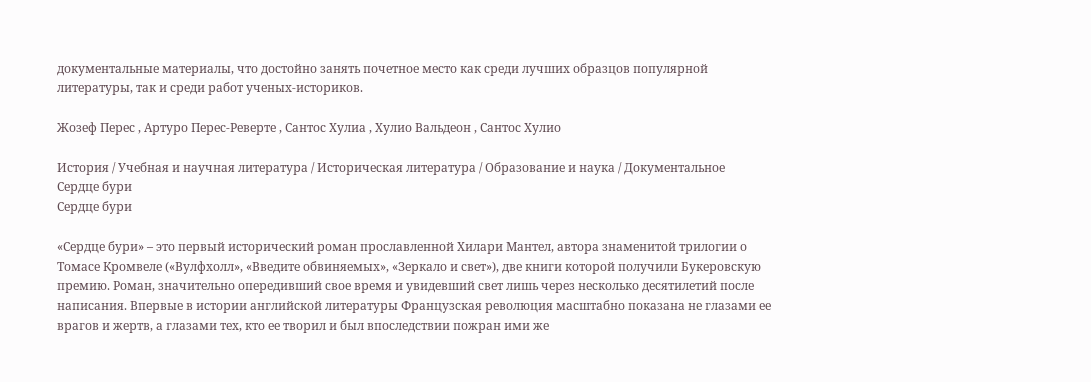документальные материалы, что достойно занять почетное место как среди лучших образцов популярной литературы, так и среди работ ученых-историков.

Жозеф Перес , Артуро Перес-Реверте , Сантос Хулиа , Хулио Вальдеон , Сантос Хулио

История / Учебная и научная литература / Историческая литература / Образование и наука / Документальное
Сердце бури
Сердце бури

«Сердце бури» – это первый исторический роман прославленной Хилари Мантел, автора знаменитой трилогии о Томасе Кромвеле («Вулфхолл», «Введите обвиняемых», «Зеркало и свет»), две книги которой получили Букеровскую премию. Роман, значительно опередивший свое время и увидевший свет лишь через несколько десятилетий после написания. Впервые в истории английской литературы Французская революция масштабно показана не глазами ее врагов и жертв, а глазами тех, кто ее творил и был впоследствии пожран ими же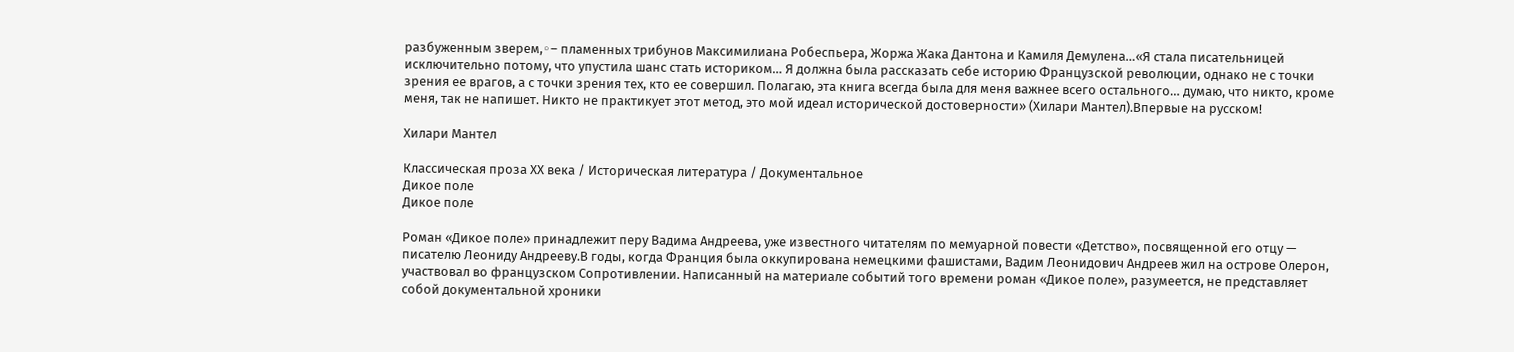разбуженным зверем,◦– пламенных трибунов Максимилиана Робеспьера, Жоржа Жака Дантона и Камиля Демулена…«Я стала писательницей исключительно потому, что упустила шанс стать историком… Я должна была рассказать себе историю Французской революции, однако не с точки зрения ее врагов, а с точки зрения тех, кто ее совершил. Полагаю, эта книга всегда была для меня важнее всего остального… думаю, что никто, кроме меня, так не напишет. Никто не практикует этот метод, это мой идеал исторической достоверности» (Хилари Мантел).Впервые на русском!

Хилари Мантел

Классическая проза ХX века / Историческая литература / Документальное
Дикое поле
Дикое поле

Роман «Дикое поле» принадлежит перу Вадима Андреева, уже известного читателям по мемуарной повести «Детство», посвященной его отцу — писателю Леониду Андрееву.В годы, когда Франция была оккупирована немецкими фашистами, Вадим Леонидович Андреев жил на острове Олерон, участвовал во французском Сопротивлении. Написанный на материале событий того времени роман «Дикое поле», разумеется, не представляет собой документальной хроники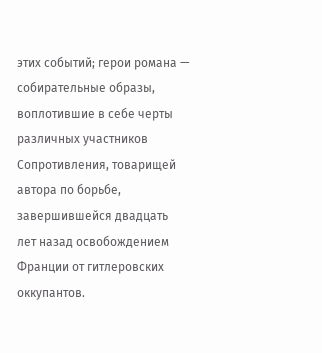этих событий; герои романа — собирательные образы, воплотившие в себе черты различных участников Сопротивления, товарищей автора по борьбе, завершившейся двадцать лет назад освобождением Франции от гитлеровских оккупантов.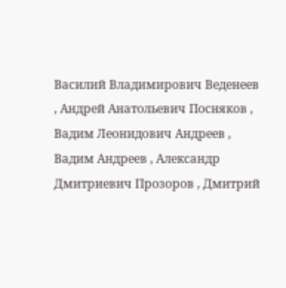Василий Владимирович Веденеев , Андрей Анатольевич Посняков , Вадим Леонидович Андреев , Вадим Андреев , Александр Дмитриевич Прозоров , Дмитрий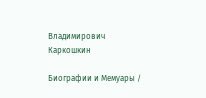Владимирович Каркошкин

Биографии и Мемуары /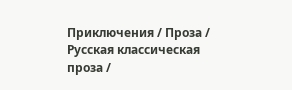Приключения / Проза / Русская классическая проза /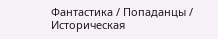Фантастика / Попаданцы / Историческая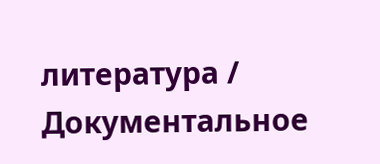литература / Документальное